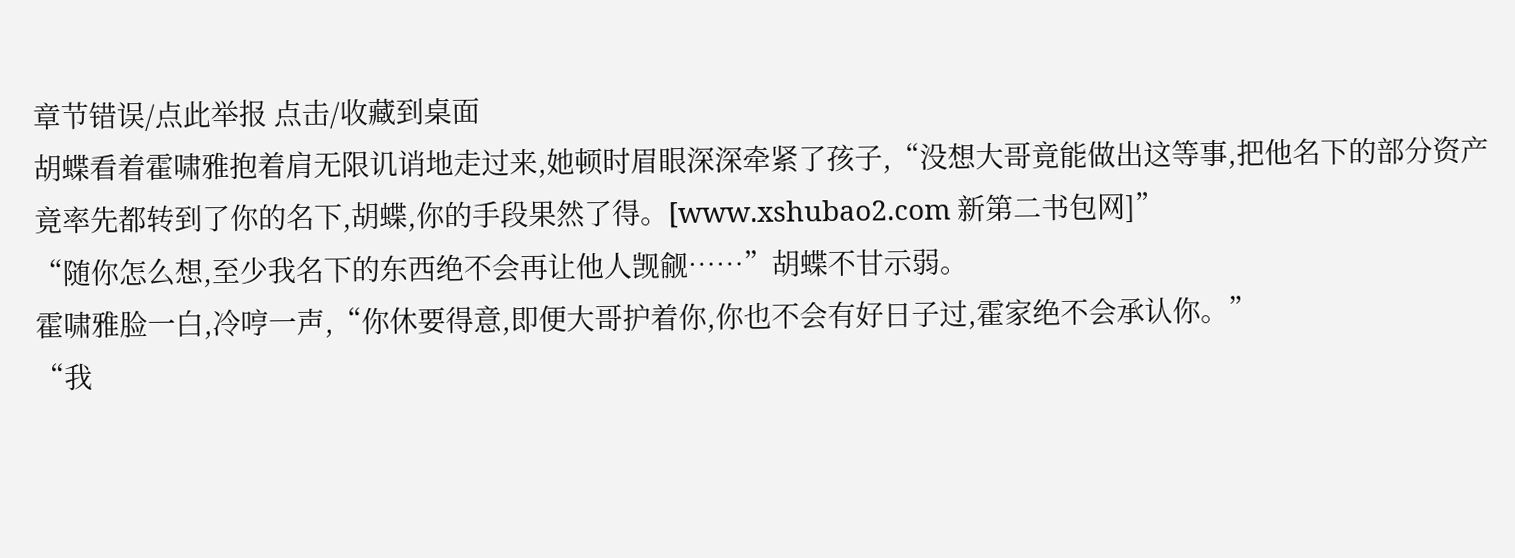章节错误/点此举报 点击/收藏到桌面
胡蝶看着霍啸雅抱着肩无限讥诮地走过来,她顿时眉眼深深牵紧了孩子,“没想大哥竟能做出这等事,把他名下的部分资产竟率先都转到了你的名下,胡蝶,你的手段果然了得。[www.xshubao2.com 新第二书包网]”
“随你怎么想,至少我名下的东西绝不会再让他人觊觎……”胡蝶不甘示弱。
霍啸雅脸一白,冷哼一声,“你休要得意,即便大哥护着你,你也不会有好日子过,霍家绝不会承认你。”
“我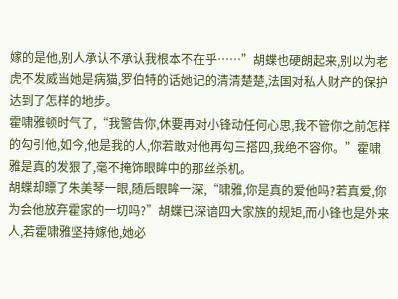嫁的是他,别人承认不承认我根本不在乎……”胡蝶也硬朗起来,别以为老虎不发威当她是病猫,罗伯特的话她记的清清楚楚,法国对私人财产的保护达到了怎样的地步。
霍啸雅顿时气了,“我警告你,休要再对小锋动任何心思,我不管你之前怎样的勾引他,如今,他是我的人,你若敢对他再勾三搭四,我绝不容你。”霍啸雅是真的发狠了,毫不掩饰眼眸中的那丝杀机。
胡蝶却瞟了朱美琴一眼,随后眼眸一深,“啸雅,你是真的爱他吗?若真爱,你为会他放弃霍家的一切吗?”胡蝶已深谙四大家族的规矩,而小锋也是外来人,若霍啸雅坚持嫁他,她必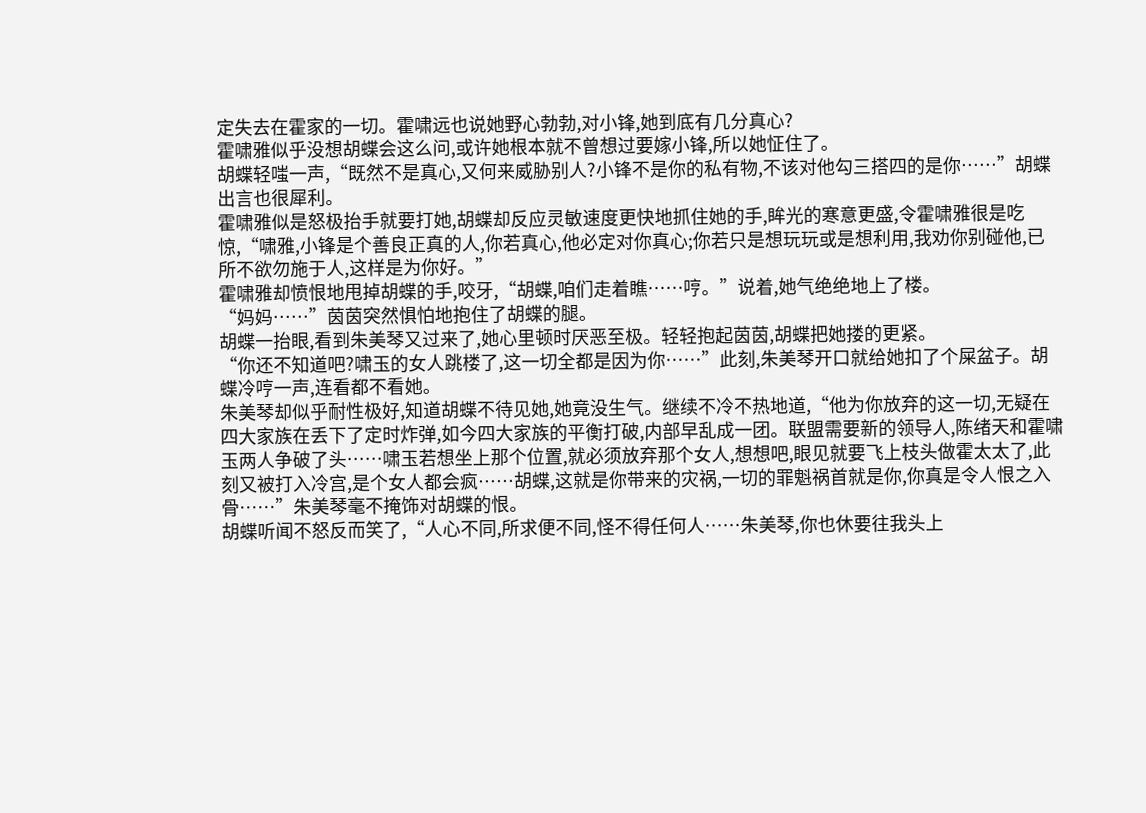定失去在霍家的一切。霍啸远也说她野心勃勃,对小锋,她到底有几分真心?
霍啸雅似乎没想胡蝶会这么问,或许她根本就不曾想过要嫁小锋,所以她怔住了。
胡蝶轻嗤一声,“既然不是真心,又何来威胁别人?小锋不是你的私有物,不该对他勾三搭四的是你……”胡蝶出言也很犀利。
霍啸雅似是怒极抬手就要打她,胡蝶却反应灵敏速度更快地抓住她的手,眸光的寒意更盛,令霍啸雅很是吃惊,“啸雅,小锋是个善良正真的人,你若真心,他必定对你真心;你若只是想玩玩或是想利用,我劝你别碰他,已所不欲勿施于人,这样是为你好。”
霍啸雅却愤恨地甩掉胡蝶的手,咬牙,“胡蝶,咱们走着瞧……哼。”说着,她气绝绝地上了楼。
“妈妈……”茵茵突然惧怕地抱住了胡蝶的腿。
胡蝶一抬眼,看到朱美琴又过来了,她心里顿时厌恶至极。轻轻抱起茵茵,胡蝶把她搂的更紧。
“你还不知道吧?啸玉的女人跳楼了,这一切全都是因为你……”此刻,朱美琴开口就给她扣了个屎盆子。胡蝶冷哼一声,连看都不看她。
朱美琴却似乎耐性极好,知道胡蝶不待见她,她竟没生气。继续不冷不热地道,“他为你放弃的这一切,无疑在四大家族在丢下了定时炸弹,如今四大家族的平衡打破,内部早乱成一团。联盟需要新的领导人,陈绪天和霍啸玉两人争破了头……啸玉若想坐上那个位置,就必须放弃那个女人,想想吧,眼见就要飞上枝头做霍太太了,此刻又被打入冷宫,是个女人都会疯……胡蝶,这就是你带来的灾祸,一切的罪魁祸首就是你,你真是令人恨之入骨……”朱美琴毫不掩饰对胡蝶的恨。
胡蝶听闻不怒反而笑了,“人心不同,所求便不同,怪不得任何人……朱美琴,你也休要往我头上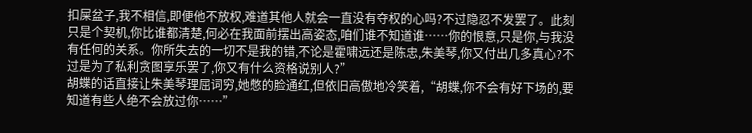扣屎盆子,我不相信,即便他不放权,难道其他人就会一直没有夺权的心吗?不过隐忍不发罢了。此刻只是个契机,你比谁都清楚,何必在我面前摆出高姿态,咱们谁不知道谁……你的恨意,只是你,与我没有任何的关系。你所失去的一切不是我的错,不论是霍啸远还是陈忠,朱美琴,你又付出几多真心?不过是为了私利贪图享乐罢了,你又有什么资格说别人?”
胡蝶的话直接让朱美琴理屈词穷,她憋的脸通红,但依旧高傲地冷笑着,“胡蝶,你不会有好下场的,要知道有些人绝不会放过你……”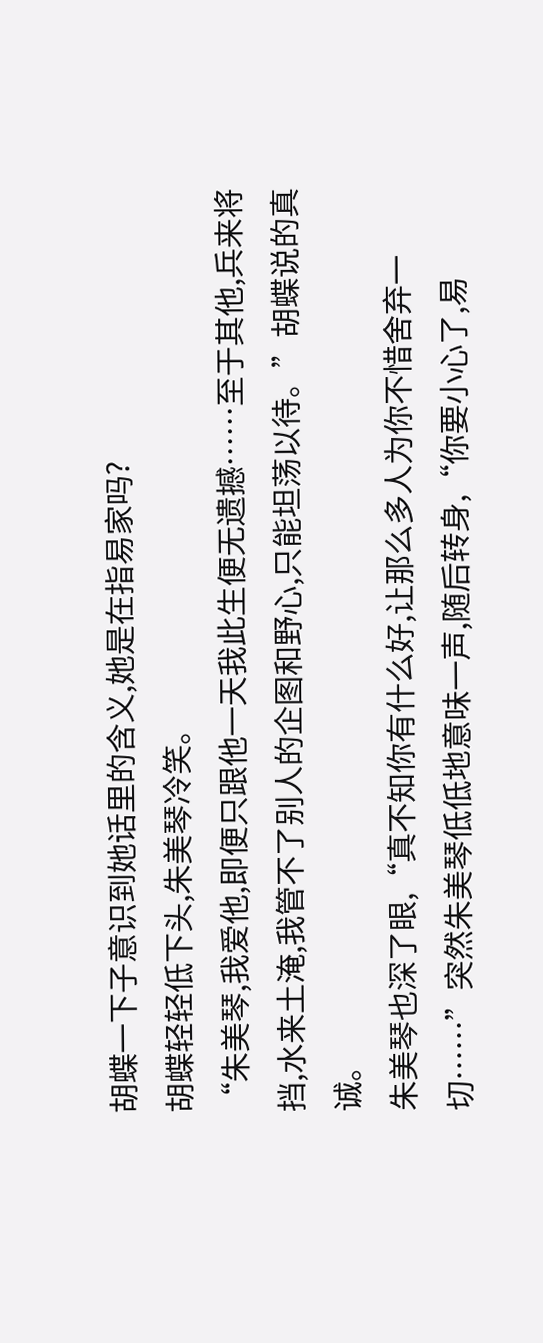胡蝶一下子意识到她话里的含义,她是在指易家吗?
胡蝶轻轻低下头,朱美琴冷笑。
“朱美琴,我爱他,即便只跟他一天我此生便无遗撼……至于其他,兵来将挡,水来土淹,我管不了别人的企图和野心,只能坦荡以待。”胡蝶说的真诚。
朱美琴也深了眼,“真不知你有什么好,让那么多人为你不惜舍弃一切……”突然朱美琴低低地意味一声,随后转身,“你要小心了,易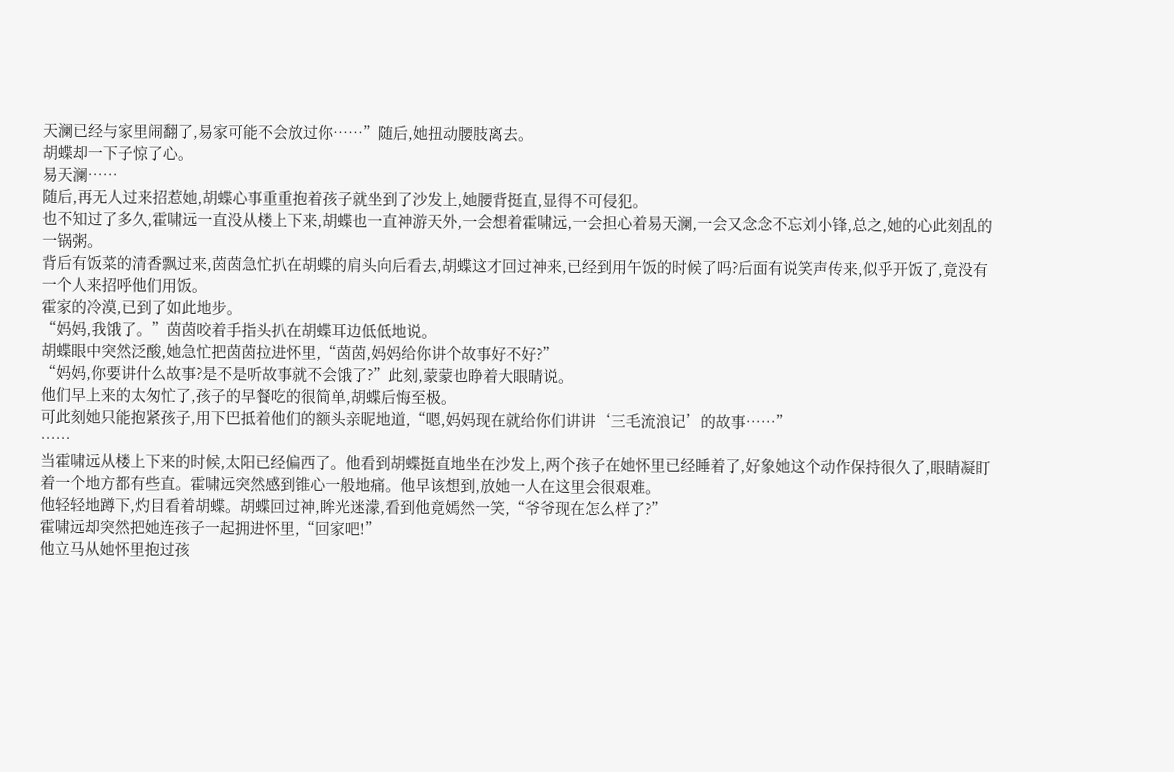天澜已经与家里闹翻了,易家可能不会放过你……”随后,她扭动腰肢离去。
胡蝶却一下子惊了心。
易天澜……
随后,再无人过来招惹她,胡蝶心事重重抱着孩子就坐到了沙发上,她腰背挺直,显得不可侵犯。
也不知过了多久,霍啸远一直没从楼上下来,胡蝶也一直神游天外,一会想着霍啸远,一会担心着易天澜,一会又念念不忘刘小锋,总之,她的心此刻乱的一锅粥。
背后有饭菜的清香飘过来,茵茵急忙扒在胡蝶的肩头向后看去,胡蝶这才回过神来,已经到用午饭的时候了吗?后面有说笑声传来,似乎开饭了,竟没有一个人来招呼他们用饭。
霍家的冷漠,已到了如此地步。
“妈妈,我饿了。”茵茵咬着手指头扒在胡蝶耳边低低地说。
胡蝶眼中突然泛酸,她急忙把茵茵拉进怀里,“茵茵,妈妈给你讲个故事好不好?”
“妈妈,你要讲什么故事?是不是听故事就不会饿了?”此刻,蒙蒙也睁着大眼睛说。
他们早上来的太匆忙了,孩子的早餐吃的很简单,胡蝶后悔至极。
可此刻她只能抱紧孩子,用下巴抵着他们的额头亲昵地道,“嗯,妈妈现在就给你们讲讲‘三毛流浪记’的故事……”
……
当霍啸远从楼上下来的时候,太阳已经偏西了。他看到胡蝶挺直地坐在沙发上,两个孩子在她怀里已经睡着了,好象她这个动作保持很久了,眼睛凝盯着一个地方都有些直。霍啸远突然感到锥心一般地痛。他早该想到,放她一人在这里会很艰难。
他轻轻地蹲下,灼目看着胡蝶。胡蝶回过神,眸光迷濛,看到他竟嫣然一笑,“爷爷现在怎么样了?”
霍啸远却突然把她连孩子一起拥进怀里,“回家吧!”
他立马从她怀里抱过孩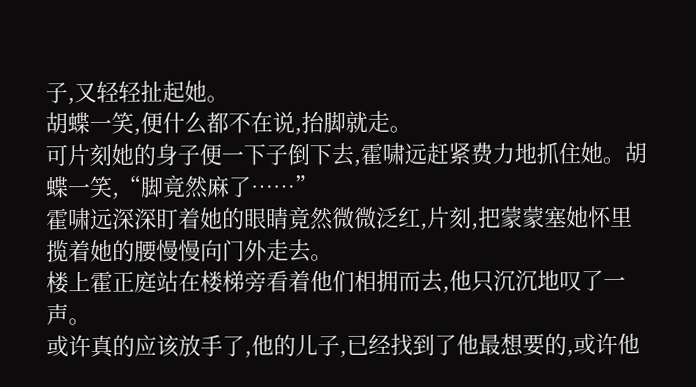子,又轻轻扯起她。
胡蝶一笑,便什么都不在说,抬脚就走。
可片刻她的身子便一下子倒下去,霍啸远赶紧费力地抓住她。胡蝶一笑,“脚竟然麻了……”
霍啸远深深盯着她的眼睛竟然微微泛红,片刻,把蒙蒙塞她怀里揽着她的腰慢慢向门外走去。
楼上霍正庭站在楼梯旁看着他们相拥而去,他只沉沉地叹了一声。
或许真的应该放手了,他的儿子,已经找到了他最想要的,或许他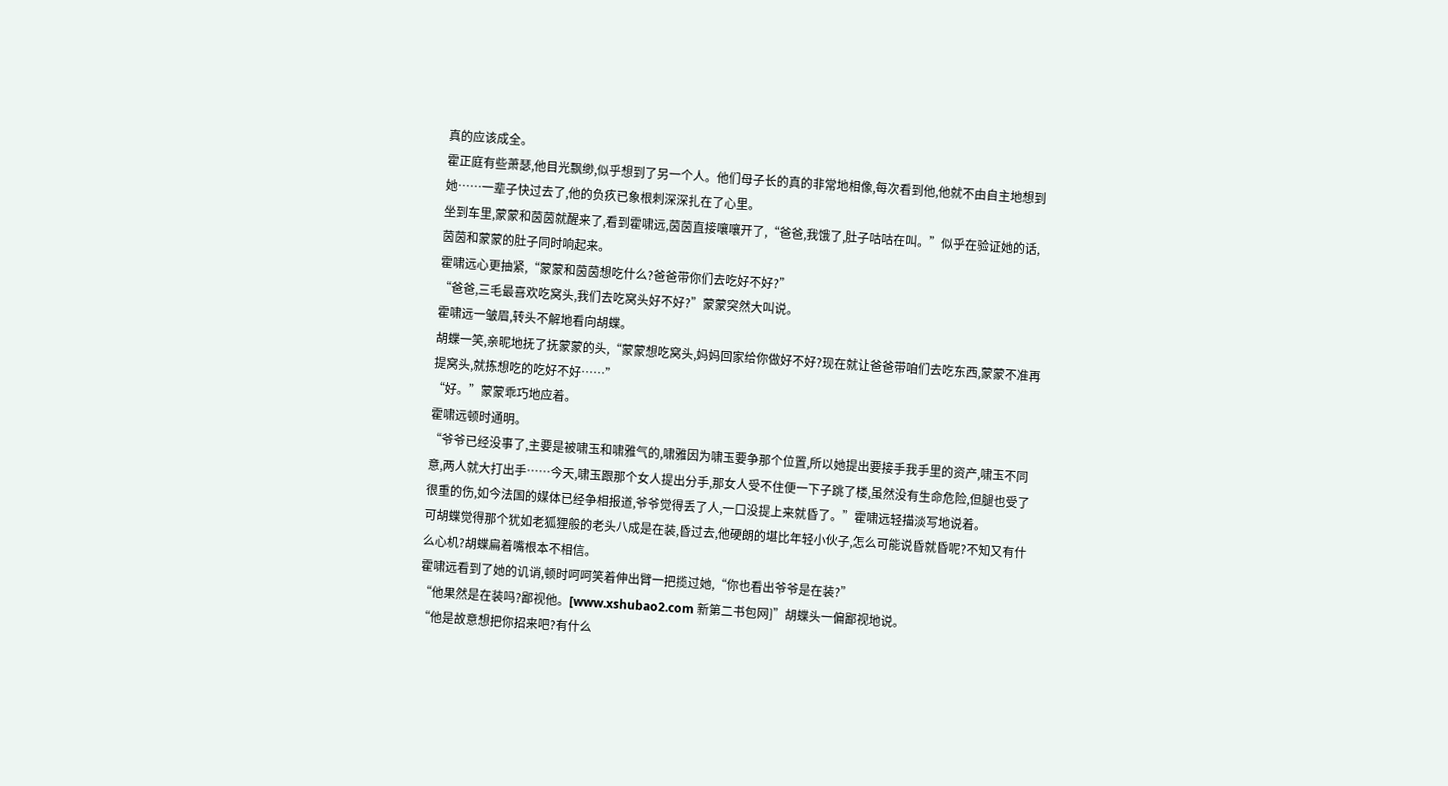真的应该成全。
霍正庭有些萧瑟,他目光飘缈,似乎想到了另一个人。他们母子长的真的非常地相像,每次看到他,他就不由自主地想到她……一辈子快过去了,他的负疚已象根刺深深扎在了心里。
坐到车里,蒙蒙和茵茵就醒来了,看到霍啸远,茵茵直接嚷嚷开了,“爸爸,我饿了,肚子咕咕在叫。”似乎在验证她的话,茵茵和蒙蒙的肚子同时响起来。
霍啸远心更抽紧,“蒙蒙和茵茵想吃什么?爸爸带你们去吃好不好?”
“爸爸,三毛最喜欢吃窝头,我们去吃窝头好不好?”蒙蒙突然大叫说。
霍啸远一皱眉,转头不解地看向胡蝶。
胡蝶一笑,亲昵地抚了抚蒙蒙的头,“蒙蒙想吃窝头,妈妈回家给你做好不好?现在就让爸爸带咱们去吃东西,蒙蒙不准再提窝头,就拣想吃的吃好不好……”
“好。”蒙蒙乖巧地应着。
霍啸远顿时通明。
“爷爷已经没事了,主要是被啸玉和啸雅气的,啸雅因为啸玉要争那个位置,所以她提出要接手我手里的资产,啸玉不同意,两人就大打出手……今天,啸玉跟那个女人提出分手,那女人受不住便一下子跳了楼,虽然没有生命危险,但腿也受了很重的伤,如今法国的媒体已经争相报道,爷爷觉得丢了人,一口没提上来就昏了。”霍啸远轻描淡写地说着。
可胡蝶觉得那个犹如老狐狸般的老头八成是在装,昏过去,他硬朗的堪比年轻小伙子,怎么可能说昏就昏呢?不知又有什么心机?胡蝶扁着嘴根本不相信。
霍啸远看到了她的讥诮,顿时呵呵笑着伸出臂一把揽过她,“你也看出爷爷是在装?”
“他果然是在装吗?鄙视他。[www.xshubao2.com 新第二书包网]”胡蝶头一偏鄙视地说。
“他是故意想把你招来吧?有什么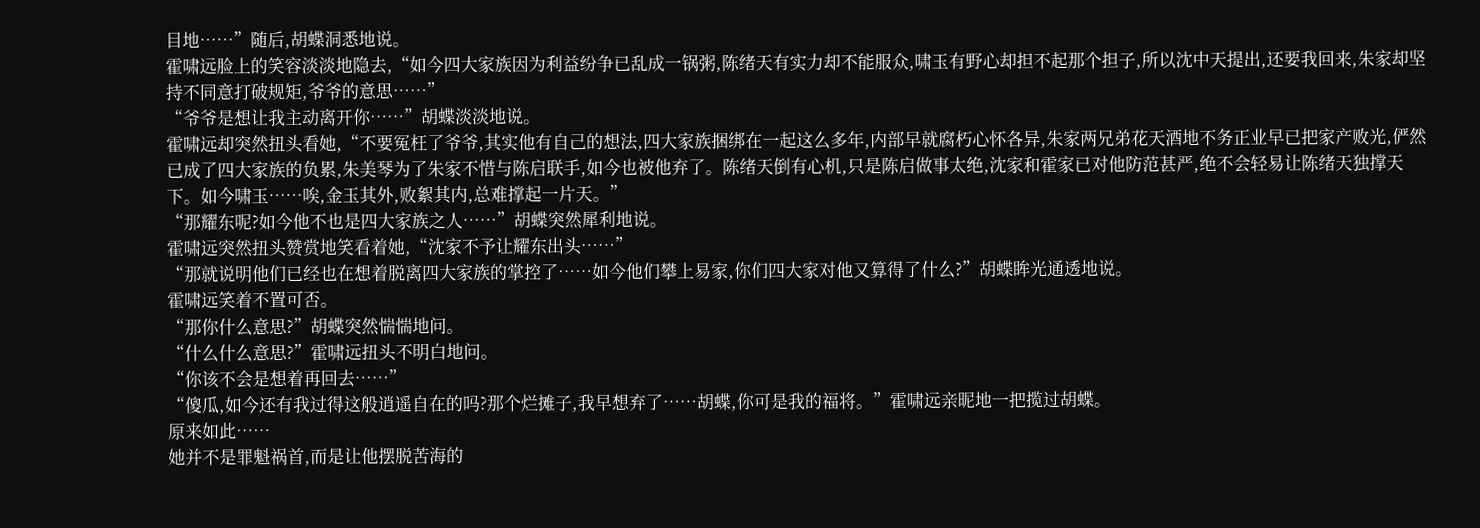目地……”随后,胡蝶洞悉地说。
霍啸远脸上的笑容淡淡地隐去,“如今四大家族因为利益纷争已乱成一锅粥,陈绪天有实力却不能服众,啸玉有野心却担不起那个担子,所以沈中天提出,还要我回来,朱家却坚持不同意打破规矩,爷爷的意思……”
“爷爷是想让我主动离开你……”胡蝶淡淡地说。
霍啸远却突然扭头看她,“不要冤枉了爷爷,其实他有自己的想法,四大家族捆绑在一起这么多年,内部早就腐朽心怀各异,朱家两兄弟花天酒地不务正业早已把家产败光,俨然已成了四大家族的负累,朱美琴为了朱家不惜与陈启联手,如今也被他弃了。陈绪天倒有心机,只是陈启做事太绝,沈家和霍家已对他防范甚严,绝不会轻易让陈绪天独撑天下。如今啸玉……唉,金玉其外,败絮其内,总难撑起一片天。”
“那耀东呢?如今他不也是四大家族之人……”胡蝶突然犀利地说。
霍啸远突然扭头赞赏地笑看着她,“沈家不予让耀东出头……”
“那就说明他们已经也在想着脱离四大家族的掌控了……如今他们攀上易家,你们四大家对他又算得了什么?”胡蝶眸光通透地说。
霍啸远笑着不置可否。
“那你什么意思?”胡蝶突然惴惴地问。
“什么什么意思?”霍啸远扭头不明白地问。
“你该不会是想着再回去……”
“傻瓜,如今还有我过得这般逍遥自在的吗?那个烂摊子,我早想弃了……胡蝶,你可是我的福将。”霍啸远亲昵地一把揽过胡蝶。
原来如此……
她并不是罪魁祸首,而是让他摆脱苦海的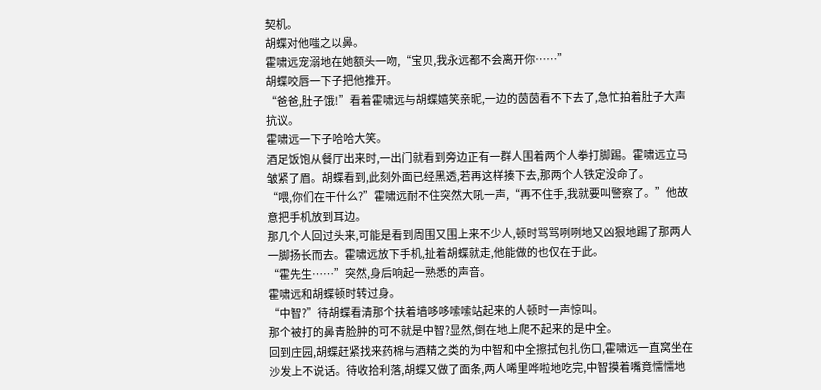契机。
胡蝶对他嗤之以鼻。
霍啸远宠溺地在她额头一吻,“宝贝,我永远都不会离开你……”
胡蝶咬唇一下子把他推开。
“爸爸,肚子饿!”看着霍啸远与胡蝶嬉笑亲昵,一边的茵茵看不下去了,急忙拍着肚子大声抗议。
霍啸远一下子哈哈大笑。
酒足饭饱从餐厅出来时,一出门就看到旁边正有一群人围着两个人拳打脚踢。霍啸远立马皱紧了眉。胡蝶看到,此刻外面已经黑透,若再这样揍下去,那两个人铁定没命了。
“喂,你们在干什么?”霍啸远耐不住突然大吼一声,“再不住手,我就要叫警察了。”他故意把手机放到耳边。
那几个人回过头来,可能是看到周围又围上来不少人,顿时骂骂咧咧地又凶狠地踢了那两人一脚扬长而去。霍啸远放下手机,扯着胡蝶就走,他能做的也仅在于此。
“霍先生……”突然,身后响起一熟悉的声音。
霍啸远和胡蝶顿时转过身。
“中智?”待胡蝶看清那个扶着墙哆哆嗦嗦站起来的人顿时一声惊叫。
那个被打的鼻青脸肿的可不就是中智?显然,倒在地上爬不起来的是中全。
回到庄园,胡蝶赶紧找来药棉与酒精之类的为中智和中全擦拭包扎伤口,霍啸远一直窝坐在沙发上不说话。待收拾利落,胡蝶又做了面条,两人唏里哗啦地吃完,中智摸着嘴竟懦懦地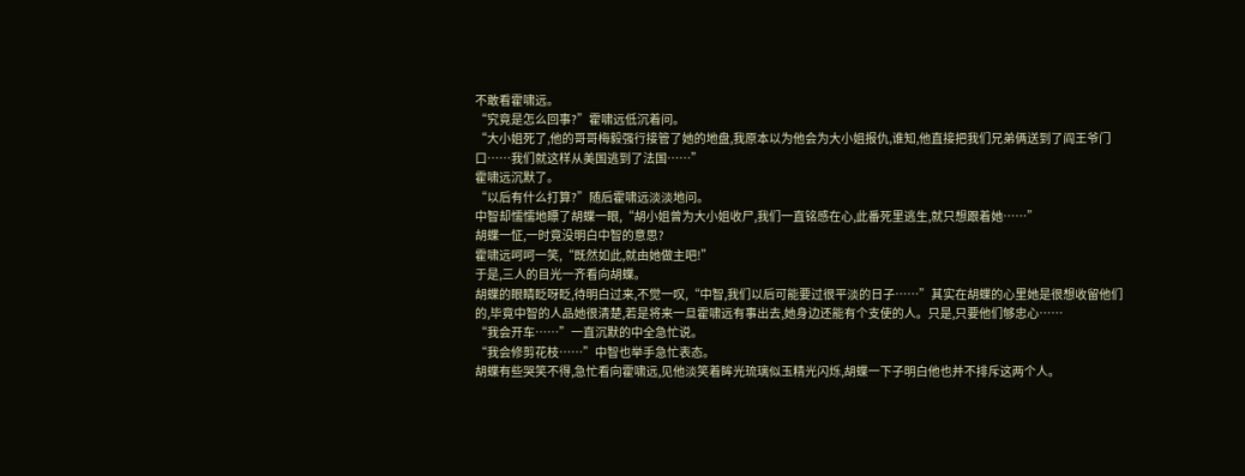不敢看霍啸远。
“究竟是怎么回事?”霍啸远低沉着问。
“大小姐死了,他的哥哥梅毅强行接管了她的地盘,我原本以为他会为大小姐报仇,谁知,他直接把我们兄弟俩送到了阎王爷门口……我们就这样从美国逃到了法国……”
霍啸远沉默了。
“以后有什么打算?”随后霍啸远淡淡地问。
中智却懦懦地瞟了胡蝶一眼,“胡小姐曾为大小姐收尸,我们一直铭感在心,此番死里逃生,就只想跟着她……”
胡蝶一怔,一时竟没明白中智的意思?
霍啸远呵呵一笑,“既然如此,就由她做主吧!”
于是,三人的目光一齐看向胡蝶。
胡蝶的眼睛眨呀眨,待明白过来,不觉一叹,“中智,我们以后可能要过很平淡的日子……”其实在胡蝶的心里她是很想收留他们的,毕竟中智的人品她很清楚,若是将来一旦霍啸远有事出去,她身边还能有个支使的人。只是,只要他们够忠心……
“我会开车……”一直沉默的中全急忙说。
“我会修剪花枝……”中智也举手急忙表态。
胡蝶有些哭笑不得,急忙看向霍啸远,见他淡笑着眸光琉璃似玉精光闪烁,胡蝶一下子明白他也并不排斥这两个人。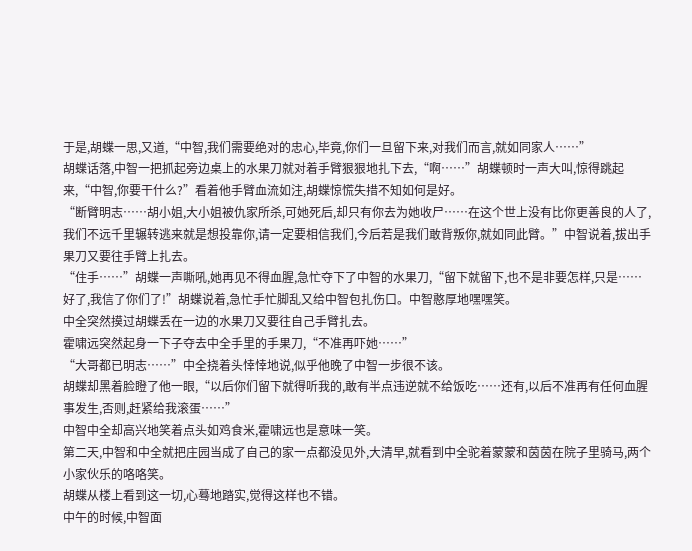于是,胡蝶一思,又道,“中智,我们需要绝对的忠心,毕竟,你们一旦留下来,对我们而言,就如同家人……”
胡蝶话落,中智一把抓起旁边桌上的水果刀就对着手臂狠狠地扎下去,“啊……”胡蝶顿时一声大叫,惊得跳起来,“中智,你要干什么?”看着他手臂血流如注,胡蝶惊慌失措不知如何是好。
“断臂明志……胡小姐,大小姐被仇家所杀,可她死后,却只有你去为她收尸……在这个世上没有比你更善良的人了,我们不远千里辗转逃来就是想投靠你,请一定要相信我们,今后若是我们敢背叛你,就如同此臂。”中智说着,拔出手果刀又要往手臂上扎去。
“住手……”胡蝶一声嘶吼,她再见不得血腥,急忙夺下了中智的水果刀,“留下就留下,也不是非要怎样,只是……好了,我信了你们了!”胡蝶说着,急忙手忙脚乱又给中智包扎伤口。中智憨厚地嘿嘿笑。
中全突然摸过胡蝶丢在一边的水果刀又要往自己手臂扎去。
霍啸远突然起身一下子夺去中全手里的手果刀,“不准再吓她……”
“大哥都已明志……”中全挠着头悻悻地说,似乎他晚了中智一步很不该。
胡蝶却黑着脸瞪了他一眼,“以后你们留下就得听我的,敢有半点违逆就不给饭吃……还有,以后不准再有任何血腥事发生,否则,赶紧给我滚蛋……”
中智中全却高兴地笑着点头如鸡食米,霍啸远也是意味一笑。
第二天,中智和中全就把庄园当成了自己的家一点都没见外,大清早,就看到中全驼着蒙蒙和茵茵在院子里骑马,两个小家伙乐的咯咯笑。
胡蝶从楼上看到这一切,心蓦地踏实,觉得这样也不错。
中午的时候,中智面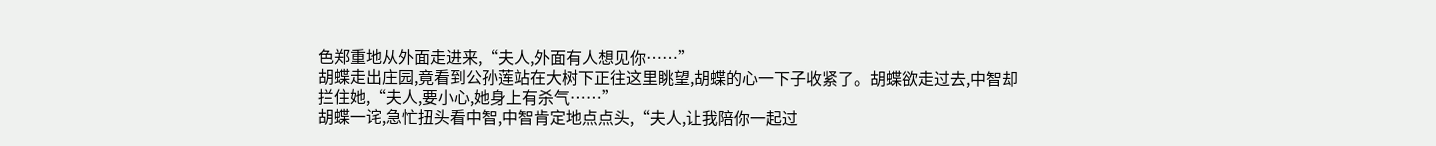色郑重地从外面走进来,“夫人,外面有人想见你……”
胡蝶走出庄园,竟看到公孙莲站在大树下正往这里眺望,胡蝶的心一下子收紧了。胡蝶欲走过去,中智却拦住她,“夫人,要小心,她身上有杀气……”
胡蝶一诧,急忙扭头看中智,中智肯定地点点头,“夫人,让我陪你一起过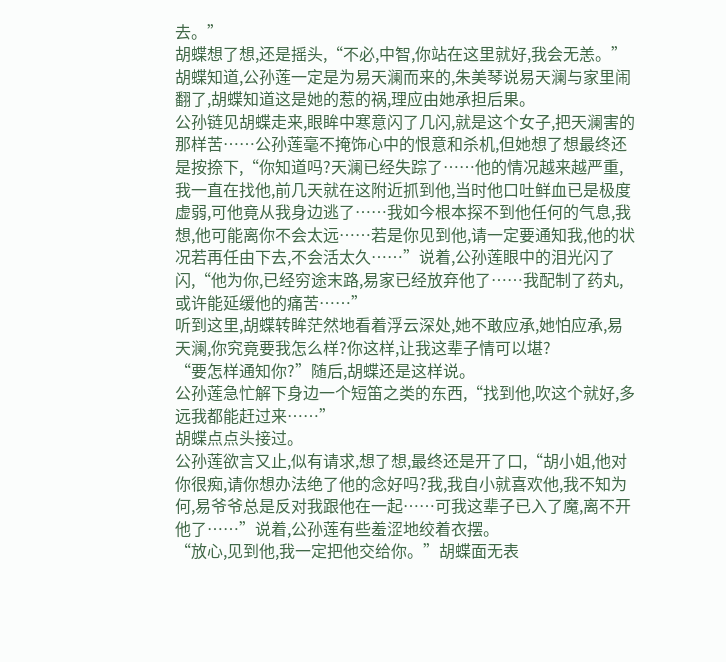去。”
胡蝶想了想,还是摇头,“不必,中智,你站在这里就好,我会无恙。”胡蝶知道,公孙莲一定是为易天澜而来的,朱美琴说易天澜与家里闹翻了,胡蝶知道这是她的惹的祸,理应由她承担后果。
公孙链见胡蝶走来,眼眸中寒意闪了几闪,就是这个女子,把天澜害的那样苦……公孙莲毫不掩饰心中的恨意和杀机,但她想了想最终还是按捺下,“你知道吗?天澜已经失踪了……他的情况越来越严重,我一直在找他,前几天就在这附近抓到他,当时他口吐鲜血已是极度虚弱,可他竟从我身边逃了……我如今根本探不到他任何的气息,我想,他可能离你不会太远……若是你见到他,请一定要通知我,他的状况若再任由下去,不会活太久……”说着,公孙莲眼中的泪光闪了闪,“他为你,已经穷途末路,易家已经放弃他了……我配制了药丸,或许能延缓他的痛苦……”
听到这里,胡蝶转眸茫然地看着浮云深处,她不敢应承,她怕应承,易天澜,你究竟要我怎么样?你这样,让我这辈子情可以堪?
“要怎样通知你?”随后,胡蝶还是这样说。
公孙莲急忙解下身边一个短笛之类的东西,“找到他,吹这个就好,多远我都能赶过来……”
胡蝶点点头接过。
公孙莲欲言又止,似有请求,想了想,最终还是开了口,“胡小姐,他对你很痴,请你想办法绝了他的念好吗?我,我自小就喜欢他,我不知为何,易爷爷总是反对我跟他在一起……可我这辈子已入了魔,离不开他了……”说着,公孙莲有些羞涩地绞着衣摆。
“放心,见到他,我一定把他交给你。”胡蝶面无表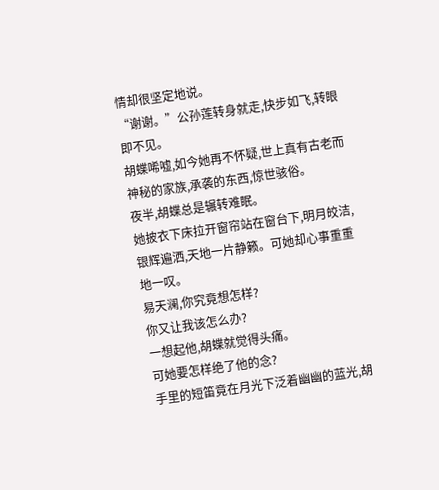情却很坚定地说。
“谢谢。”公孙莲转身就走,快步如飞,转眼即不见。
胡蝶唏嘘,如今她再不怀疑,世上真有古老而神秘的家族,承袭的东西,惊世骇俗。
夜半,胡蝶总是辗转难眠。
她披衣下床拉开窗帘站在窗台下,明月皎洁,银辉遍洒,天地一片静籁。可她却心事重重地一叹。
易天澜,你究竟想怎样?
你又让我该怎么办?
一想起他,胡蝶就觉得头痛。
可她要怎样绝了他的念?
手里的短笛竟在月光下泛着幽幽的蓝光,胡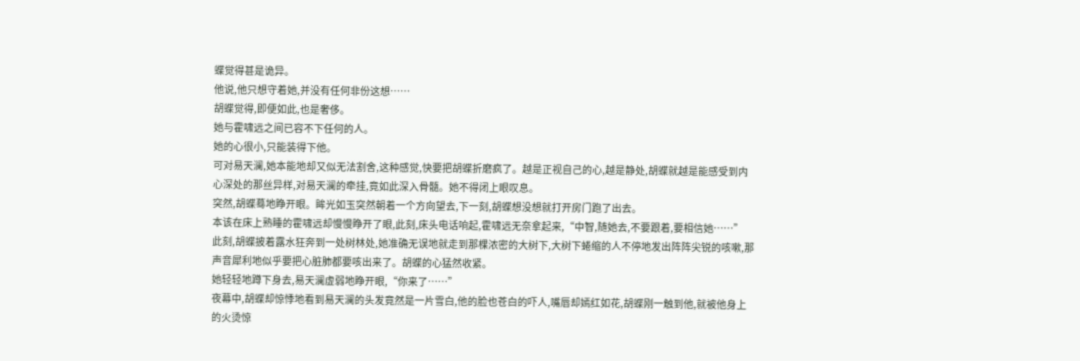蝶觉得甚是诡异。
他说,他只想守着她,并没有任何非份这想……
胡蝶觉得,即便如此,也是奢侈。
她与霍啸远之间已容不下任何的人。
她的心很小,只能装得下他。
可对易天澜,她本能地却又似无法割舍,这种感觉,快要把胡蝶折磨疯了。越是正视自己的心,越是静处,胡蝶就越是能感受到内心深处的那丝异样,对易天澜的牵挂,竟如此深入骨髓。她不得闭上眼叹息。
突然,胡蝶蓦地睁开眼。眸光如玉突然朝着一个方向望去,下一刻,胡蝶想没想就打开房门跑了出去。
本该在床上熟睡的霍啸远却慢慢睁开了眼,此刻,床头电话响起,霍啸远无奈拿起来,“中智,随她去,不要跟着,要相信她……”
此刻,胡蝶披着露水狂奔到一处树林处,她准确无误地就走到那棵浓密的大树下,大树下蜷缩的人不停地发出阵阵尖锐的咳嗽,那声音犀利地似乎要把心脏肺都要咳出来了。胡蝶的心猛然收紧。
她轻轻地蹲下身去,易天澜虚弱地睁开眼,“你来了……”
夜幕中,胡蝶却惊悸地看到易天澜的头发竟然是一片雪白,他的脸也苍白的吓人,嘴唇却嫣红如花,胡蝶刚一触到他,就被他身上的火烫惊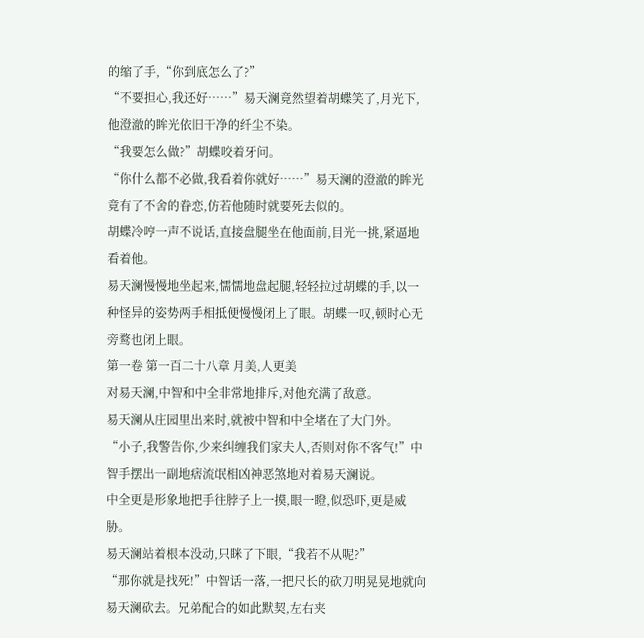的缩了手,“你到底怎么了?”
“不要担心,我还好……”易天澜竟然望着胡蝶笑了,月光下,他澄澈的眸光依旧干净的纤尘不染。
“我要怎么做?”胡蝶咬着牙问。
“你什么都不必做,我看着你就好……”易天澜的澄澈的眸光竟有了不舍的眷恋,仿若他随时就要死去似的。
胡蝶冷哼一声不说话,直接盘腿坐在他面前,目光一挑,紧逼地看着他。
易天澜慢慢地坐起来,懦懦地盘起腿,轻轻拉过胡蝶的手,以一种怪异的姿势两手相抵便慢慢闭上了眼。胡蝶一叹,顿时心无旁鹜也闭上眼。
第一卷 第一百二十八章 月美,人更美
对易天澜,中智和中全非常地排斥,对他充满了敌意。
易天澜从庄园里出来时,就被中智和中全堵在了大门外。
“小子,我警告你,少来纠缠我们家夫人,否则对你不客气!”中智手摆出一副地痞流氓相凶神恶煞地对着易天澜说。
中全更是形象地把手往脖子上一摸,眼一瞪,似恐吓,更是威胁。
易天澜站着根本没动,只眯了下眼,“我若不从呢?”
“那你就是找死!”中智话一落,一把尺长的砍刀明晃晃地就向易天澜砍去。兄弟配合的如此默契,左右夹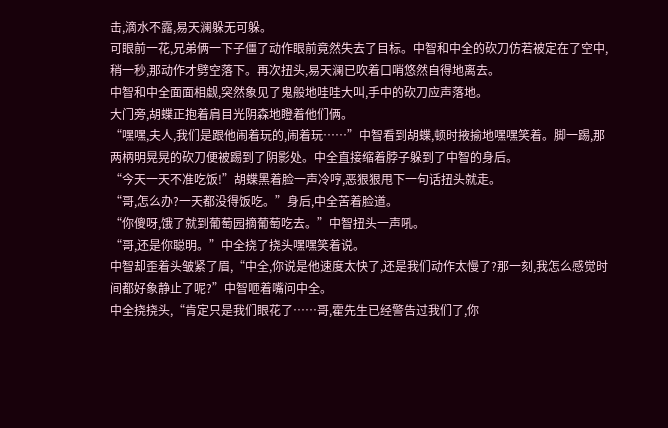击,滴水不露,易天澜躲无可躲。
可眼前一花,兄弟俩一下子僵了动作眼前竟然失去了目标。中智和中全的砍刀仿若被定在了空中,稍一秒,那动作才劈空落下。再次扭头,易天澜已吹着口哨悠然自得地离去。
中智和中全面面相觑,突然象见了鬼般地哇哇大叫,手中的砍刀应声落地。
大门旁,胡蝶正抱着肩目光阴森地瞪着他们俩。
“嘿嘿,夫人,我们是跟他闹着玩的,闹着玩……”中智看到胡蝶,顿时掖揄地嘿嘿笑着。脚一踢,那两柄明晃晃的砍刀便被踢到了阴影处。中全直接缩着脖子躲到了中智的身后。
“今天一天不准吃饭!”胡蝶黑着脸一声冷哼,恶狠狠甩下一句话扭头就走。
“哥,怎么办?一天都没得饭吃。”身后,中全苦着脸道。
“你傻呀,饿了就到葡萄园摘葡萄吃去。”中智扭头一声吼。
“哥,还是你聪明。”中全挠了挠头嘿嘿笑着说。
中智却歪着头皱紧了眉,“中全,你说是他速度太快了,还是我们动作太慢了?那一刻,我怎么感觉时间都好象静止了呢?”中智咂着嘴问中全。
中全挠挠头,“肯定只是我们眼花了……哥,霍先生已经警告过我们了,你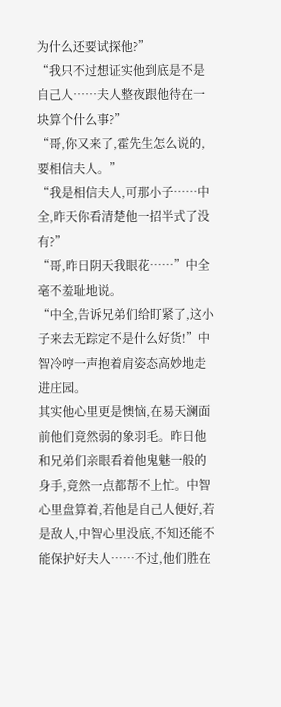为什么还要试探他?”
“我只不过想证实他到底是不是自己人……夫人整夜跟他待在一块算个什么事?”
“哥,你又来了,霍先生怎么说的,要相信夫人。”
“我是相信夫人,可那小子……中全,昨天你看清楚他一招半式了没有?”
“哥,昨日阴天我眼花……”中全毫不羞耻地说。
“中全,告诉兄弟们给盯紧了,这小子来去无踪定不是什么好货!”中智冷哼一声抱着肩姿态高妙地走进庄园。
其实他心里更是懊恼,在易天澜面前他们竟然弱的象羽毛。昨日他和兄弟们亲眼看着他鬼魅一般的身手,竟然一点都帮不上忙。中智心里盘算着,若他是自己人便好,若是敌人,中智心里没底,不知还能不能保护好夫人……不过,他们胜在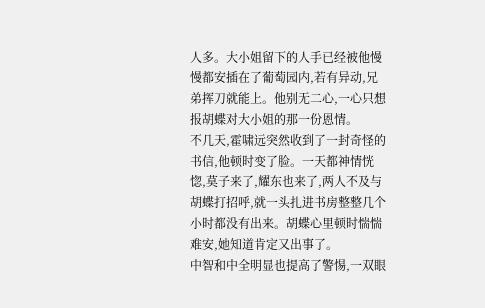人多。大小姐留下的人手已经被他慢慢都安插在了葡萄园内,若有异动,兄弟挥刀就能上。他别无二心,一心只想报胡蝶对大小姐的那一份恩情。
不几天,霍啸远突然收到了一封奇怪的书信,他顿时变了脸。一天都神情恍惚,莫子来了,耀东也来了,两人不及与胡蝶打招呼,就一头扎进书房整整几个小时都没有出来。胡蝶心里顿时惴惴难安,她知道肯定又出事了。
中智和中全明显也提高了警惕,一双眼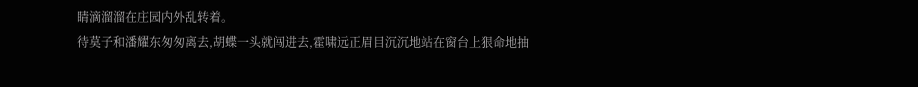睛滴溜溜在庄园内外乱转着。
待莫子和潘耀东匆匆离去,胡蝶一头就闯进去,霍啸远正眉目沉沉地站在窗台上狠命地抽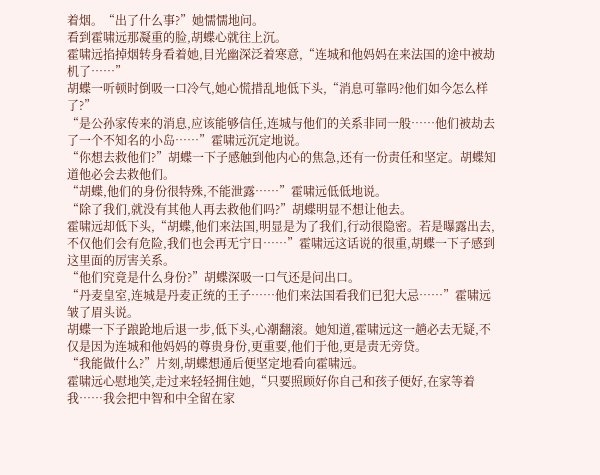着烟。“出了什么事?”她懦懦地问。
看到霍啸远那凝重的脸,胡蝶心就往上沉。
霍啸远掐掉烟转身看着她,目光幽深泛着寒意,“连城和他妈妈在来法国的途中被劫机了……”
胡蝶一听顿时倒吸一口冷气,她心慌措乱地低下头,“消息可靠吗?他们如今怎么样了?”
“是公孙家传来的消息,应该能够信任,连城与他们的关系非同一般……他们被劫去了一个不知名的小岛……”霍啸远沉定地说。
“你想去救他们?”胡蝶一下子感触到他内心的焦急,还有一份责任和坚定。胡蝶知道他必会去救他们。
“胡蝶,他们的身份很特殊,不能泄露……”霍啸远低低地说。
“除了我们,就没有其他人再去救他们吗?”胡蝶明显不想让他去。
霍啸远却低下头,“胡蝶,他们来法国,明显是为了我们,行动很隐密。若是曝露出去,不仅他们会有危险,我们也会再无宁日……”霍啸远这话说的很重,胡蝶一下子感到这里面的厉害关系。
“他们究竟是什么身份?”胡蝶深吸一口气还是问出口。
“丹麦皇室,连城是丹麦正统的王子……他们来法国看我们已犯大忌……”霍啸远皱了眉头说。
胡蝶一下子踉跄地后退一步,低下头,心潮翻滚。她知道,霍啸远这一趟必去无疑,不仅是因为连城和他妈妈的尊贵身份,更重要,他们于他,更是责无旁贷。
“我能做什么?”片刻,胡蝶想通后便坚定地看向霍啸远。
霍啸远心慰地笑,走过来轻轻拥住她,“只要照顾好你自己和孩子便好,在家等着我……我会把中智和中全留在家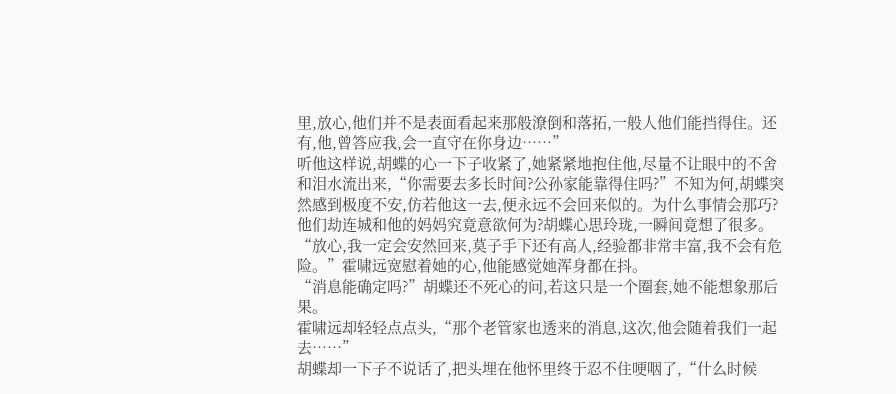里,放心,他们并不是表面看起来那般潦倒和落拓,一般人他们能挡得住。还有,他,曾答应我,会一直守在你身边……”
听他这样说,胡蝶的心一下子收紧了,她紧紧地抱住他,尽量不让眼中的不舍和泪水流出来,“你需要去多长时间?公孙家能靠得住吗?”不知为何,胡蝶突然感到极度不安,仿若他这一去,便永远不会回来似的。为什么事情会那巧?他们劫连城和他的妈妈究竟意欲何为?胡蝶心思玲珑,一瞬间竟想了很多。
“放心,我一定会安然回来,莫子手下还有高人,经验都非常丰富,我不会有危险。”霍啸远宽慰着她的心,他能感觉她浑身都在抖。
“消息能确定吗?”胡蝶还不死心的问,若这只是一个圈套,她不能想象那后果。
霍啸远却轻轻点点头,“那个老管家也透来的消息,这次,他会随着我们一起去……”
胡蝶却一下子不说话了,把头埋在他怀里终于忍不住哽咽了,“什么时候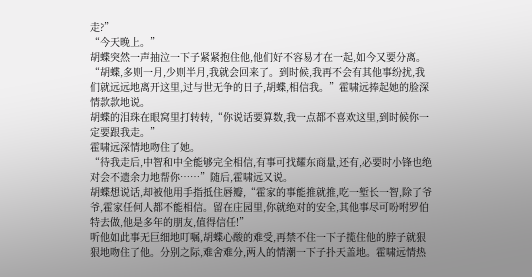走?”
“今天晚上。”
胡蝶突然一声抽泣一下子紧紧抱住他,他们好不容易才在一起,如今又要分离。
“胡蝶,多则一月,少则半月,我就会回来了。到时候,我再不会有其他事纷扰,我们就远远地离开这里,过与世无争的日子,胡蝶,相信我。”霍啸远捧起她的脸深情款款地说。
胡蝶的泪珠在眼窝里打转转,“你说话要算数,我一点都不喜欢这里,到时候你一定要跟我走。”
霍啸远深情地吻住了她。
“待我走后,中智和中全能够完全相信,有事可找耀东商量,还有,必要时小锋也绝对会不遗余力地帮你……”随后,霍啸远又说。
胡蝶想说话,却被他用手指抵住唇瓣,“霍家的事能推就推,吃一堑长一智,除了爷爷,霍家任何人都不能相信。留在庄园里,你就绝对的安全,其他事尽可吩咐罗伯特去做,他是多年的朋友,值得信任!”
听他如此事无巨细地叮嘱,胡蝶心酸的难受,再禁不住一下子揽住他的脖子就狠狠地吻住了他。分别之际,难舍难分,两人的情潮一下子扑天盖地。霍啸远情热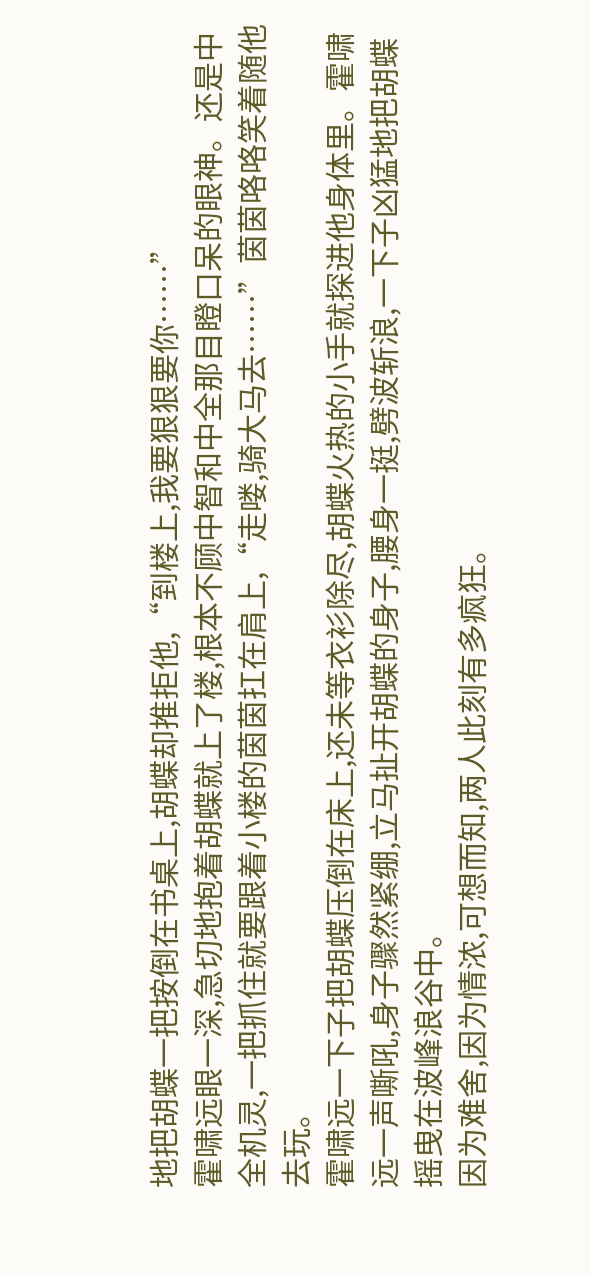地把胡蝶一把按倒在书桌上,胡蝶却推拒他,“到楼上,我要狠狠要你……”
霍啸远眼一深,急切地抱着胡蝶就上了楼,根本不顾中智和中全那目瞪口呆的眼神。还是中全机灵,一把抓住就要跟着小楼的茵茵扛在肩上,“走喽,骑大马去……”茵茵咯咯笑着随他去玩。
霍啸远一下子把胡蝶压倒在床上,还未等衣衫除尽,胡蝶火热的小手就探进他身体里。霍啸远一声嘶吼,身子骤然紧绷,立马扯开胡蝶的身子,腰身一挺,劈波斩浪,一下子凶猛地把胡蝶摇曳在波峰浪谷中。
因为难舍,因为情浓,可想而知,两人此刻有多疯狂。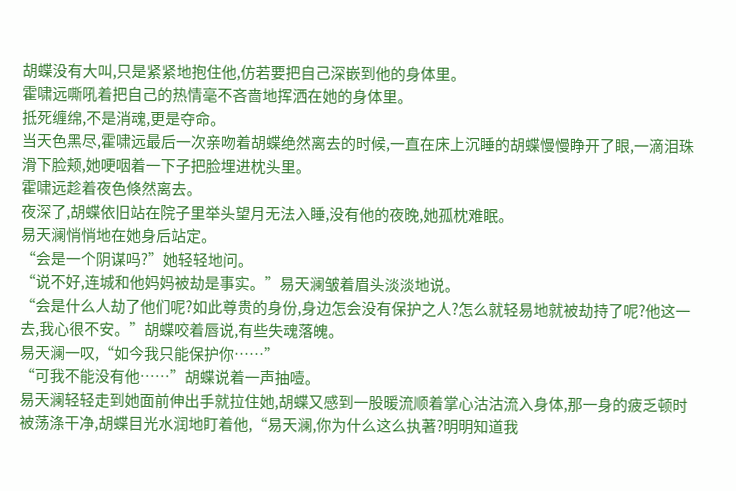胡蝶没有大叫,只是紧紧地抱住他,仿若要把自己深嵌到他的身体里。
霍啸远嘶吼着把自己的热情毫不吝啬地挥洒在她的身体里。
抵死缠绵,不是消魂,更是夺命。
当天色黑尽,霍啸远最后一次亲吻着胡蝶绝然离去的时候,一直在床上沉睡的胡蝶慢慢睁开了眼,一滴泪珠滑下脸颊,她哽咽着一下子把脸埋进枕头里。
霍啸远趁着夜色倏然离去。
夜深了,胡蝶依旧站在院子里举头望月无法入睡,没有他的夜晚,她孤枕难眠。
易天澜悄悄地在她身后站定。
“会是一个阴谋吗?”她轻轻地问。
“说不好,连城和他妈妈被劫是事实。”易天澜皱着眉头淡淡地说。
“会是什么人劫了他们呢?如此尊贵的身份,身边怎会没有保护之人?怎么就轻易地就被劫持了呢?他这一去,我心很不安。”胡蝶咬着唇说,有些失魂落魄。
易天澜一叹,“如今我只能保护你……”
“可我不能没有他……”胡蝶说着一声抽噎。
易天澜轻轻走到她面前伸出手就拉住她,胡蝶又感到一股暖流顺着掌心沽沽流入身体,那一身的疲乏顿时被荡涤干净,胡蝶目光水润地盯着他,“易天澜,你为什么这么执著?明明知道我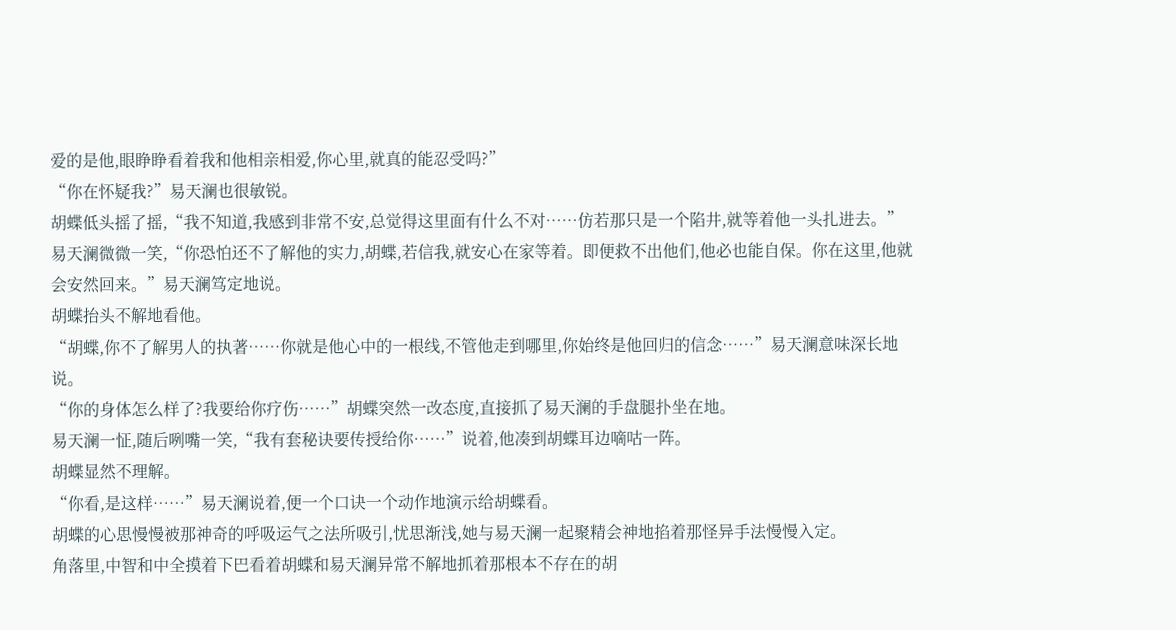爱的是他,眼睁睁看着我和他相亲相爱,你心里,就真的能忍受吗?”
“你在怀疑我?”易天澜也很敏锐。
胡蝶低头摇了摇,“我不知道,我感到非常不安,总觉得这里面有什么不对……仿若那只是一个陷井,就等着他一头扎进去。”
易天澜微微一笑,“你恐怕还不了解他的实力,胡蝶,若信我,就安心在家等着。即便救不出他们,他必也能自保。你在这里,他就会安然回来。”易天澜笃定地说。
胡蝶抬头不解地看他。
“胡蝶,你不了解男人的执著……你就是他心中的一根线,不管他走到哪里,你始终是他回归的信念……”易天澜意味深长地说。
“你的身体怎么样了?我要给你疗伤……”胡蝶突然一改态度,直接抓了易天澜的手盘腿扑坐在地。
易天澜一怔,随后咧嘴一笑,“我有套秘诀要传授给你……”说着,他凑到胡蝶耳边嘀咕一阵。
胡蝶显然不理解。
“你看,是这样……”易天澜说着,便一个口诀一个动作地演示给胡蝶看。
胡蝶的心思慢慢被那神奇的呼吸运气之法所吸引,忧思渐浅,她与易天澜一起聚精会神地掐着那怪异手法慢慢入定。
角落里,中智和中全摸着下巴看着胡蝶和易天澜异常不解地抓着那根本不存在的胡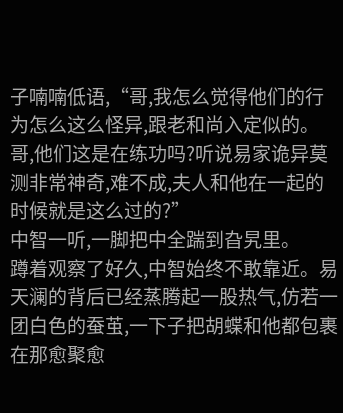子喃喃低语,“哥,我怎么觉得他们的行为怎么这么怪异,跟老和尚入定似的。哥,他们这是在练功吗?听说易家诡异莫测非常神奇,难不成,夫人和他在一起的时候就是这么过的?”
中智一听,一脚把中全踹到旮旯里。
蹲着观察了好久,中智始终不敢靠近。易天澜的背后已经蒸腾起一股热气,仿若一团白色的蚕茧,一下子把胡蝶和他都包裹在那愈聚愈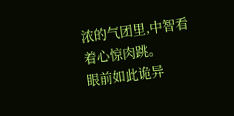浓的气团里,中智看着心惊肉跳。
眼前如此诡异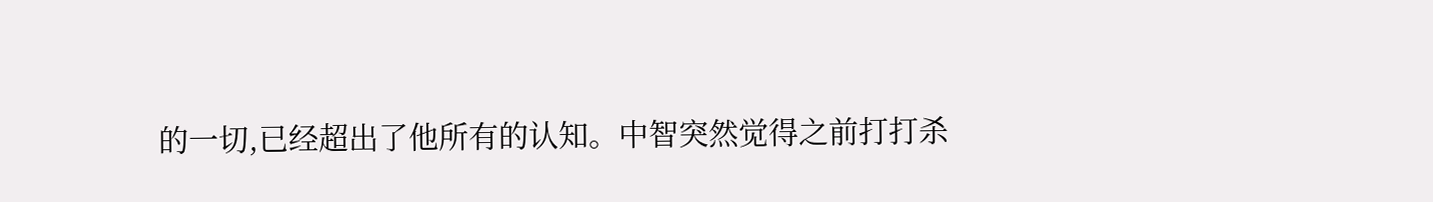的一切,已经超出了他所有的认知。中智突然觉得之前打打杀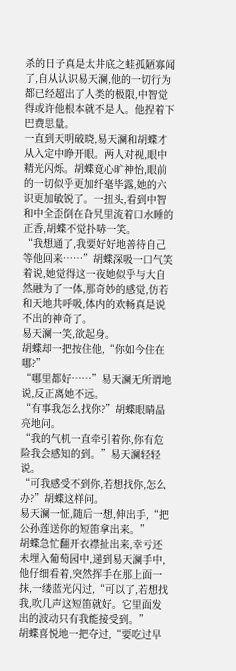杀的日子真是太井底之蛙孤陋寡闻了,自从认识易天澜,他的一切行为都已经超出了人类的极限,中智觉得或许他根本就不是人。他捏着下巴费思量。
一直到天明破晓,易天澜和胡蝶才从入定中睁开眼。两人对视,眼中精光闪烁。胡蝶竟心旷神怡,眼前的一切似乎更加纤毫毕露,她的六识更加敏锐了。一扭头,看到中智和中全歪倒在旮旯里流着口水睡的正香,胡蝶不觉扑哧一笑。
“我想通了,我要好好地善待自己等他回来……”胡蝶深吸一口气笑着说,她觉得这一夜她似乎与大自然融为了一体,那奇妙的感觉,仿若和天地共呼吸,体内的欢畅真是说不出的神奇了。
易天澜一笑,欲起身。
胡蝶却一把按住他,“你如今住在哪?”
“哪里都好……”易天澜无所谓地说,反正离她不远。
“有事我怎么找你?”胡蝶眼睛晶亮地问。
“我的气机一直牵引着你,你有危险我会感知的到。”易天澜轻轻说。
“可我感受不到你,若想找你,怎么办?”胡蝶这样问。
易天澜一怔,随后一想,伸出手,“把公孙莲送你的短笛拿出来。”
胡蝶急忙翻开衣襟扯出来,幸亏还未埋入葡萄园中,递到易天澜手中,他仔细看着,突然挥手在那上面一抹,一缕蓝光闪过,“可以了,若想找我,吹几声这短笛就好。它里面发出的波动只有我能接受到。”
胡蝶喜悦地一把夺过,“要吃过早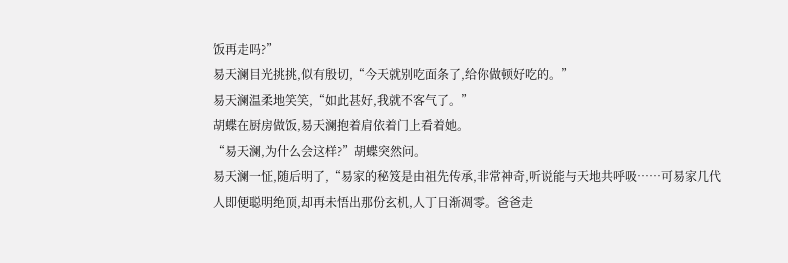饭再走吗?”
易天澜目光挑挑,似有殷切,“今天就别吃面条了,给你做顿好吃的。”
易天澜温柔地笑笑,“如此甚好,我就不客气了。”
胡蝶在厨房做饭,易天澜抱着肩依着门上看着她。
“易天澜,为什么会这样?”胡蝶突然问。
易天澜一怔,随后明了,“易家的秘笈是由祖先传承,非常神奇,听说能与天地共呼吸……可易家几代人即便聪明绝顶,却再未悟出那份玄机,人丁日渐凋零。爸爸走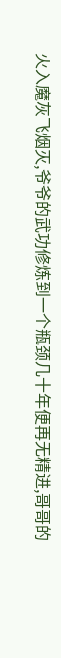火入魔灰飞烟灭,爷爷的武功修炼到一个瓶颈几十年便再无精进,哥哥的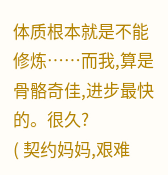体质根本就是不能修炼……而我,算是骨骼奇佳,进步最快的。很久?
( 契约妈妈,艰难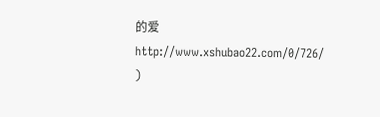的爱 http://www.xshubao22.com/0/726/ )